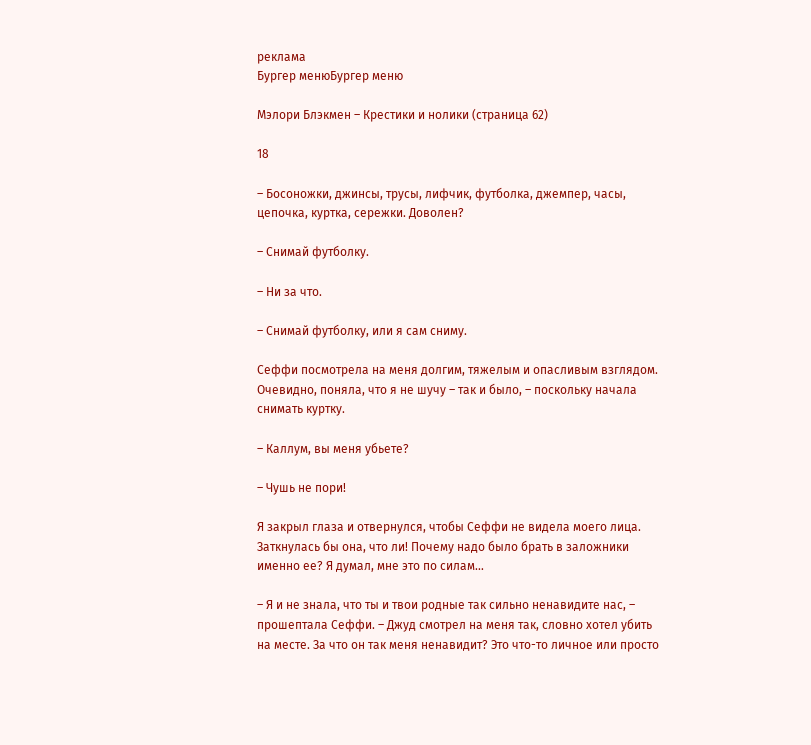реклама
Бургер менюБургер меню

Мэлори Блэкмен – Крестики и нолики (страница 62)

18

– Босоножки, джинсы, трусы, лифчик, футболка, джемпер, часы, цепочка, куртка, сережки. Доволен?

– Снимай футболку.

– Ни за что.

– Снимай футболку, или я сам сниму.

Сеффи посмотрела на меня долгим, тяжелым и опасливым взглядом. Очевидно, поняла, что я не шучу – так и было, – поскольку начала снимать куртку.

– Каллум, вы меня убьете?

– Чушь не пори!

Я закрыл глаза и отвернулся, чтобы Сеффи не видела моего лица. Заткнулась бы она, что ли! Почему надо было брать в заложники именно ее? Я думал, мне это по силам…

– Я и не знала, что ты и твои родные так сильно ненавидите нас, – прошептала Сеффи. – Джуд смотрел на меня так, словно хотел убить на месте. За что он так меня ненавидит? Это что-то личное или просто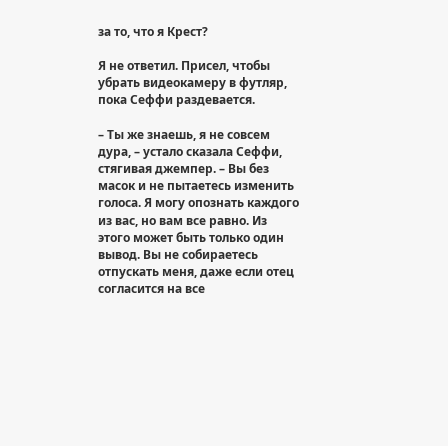за то, что я Крест?

Я не ответил. Присел, чтобы убрать видеокамеру в футляр, пока Сеффи раздевается.

– Ты же знаешь, я не совсем дура, – устало сказала Сеффи, стягивая джемпер. – Вы без масок и не пытаетесь изменить голоса. Я могу опознать каждого из вас, но вам все равно. Из этого может быть только один вывод. Вы не собираетесь отпускать меня, даже если отец согласится на все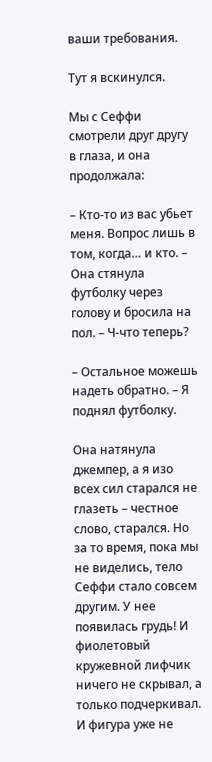ваши требования.

Тут я вскинулся.

Мы с Сеффи смотрели друг другу в глаза, и она продолжала:

– Кто-то из вас убьет меня. Вопрос лишь в том, когда… и кто. – Она стянула футболку через голову и бросила на пол. – Ч-что теперь?

– Остальное можешь надеть обратно. – Я поднял футболку.

Она натянула джемпер, а я изо всех сил старался не глазеть – честное слово, старался. Но за то время, пока мы не виделись, тело Сеффи стало совсем другим. У нее появилась грудь! И фиолетовый кружевной лифчик ничего не скрывал, а только подчеркивал. И фигура уже не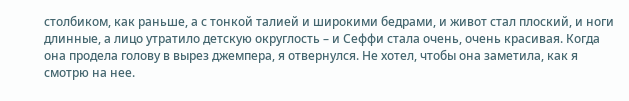столбиком, как раньше, а с тонкой талией и широкими бедрами, и живот стал плоский, и ноги длинные, а лицо утратило детскую округлость – и Сеффи стала очень, очень красивая. Когда она продела голову в вырез джемпера, я отвернулся. Не хотел, чтобы она заметила, как я смотрю на нее.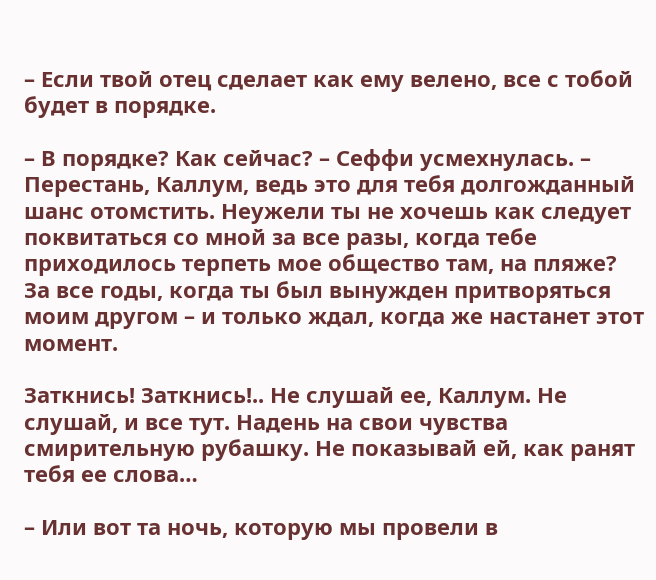– Если твой отец сделает как ему велено, все с тобой будет в порядке.

– В порядке? Как сейчас? – Сеффи усмехнулась. – Перестань, Каллум, ведь это для тебя долгожданный шанс отомстить. Неужели ты не хочешь как следует поквитаться со мной за все разы, когда тебе приходилось терпеть мое общество там, на пляже? За все годы, когда ты был вынужден притворяться моим другом – и только ждал, когда же настанет этот момент.

Заткнись! Заткнись!.. Не слушай ее, Каллум. Не слушай, и все тут. Надень на свои чувства смирительную рубашку. Не показывай ей, как ранят тебя ее слова…

– Или вот та ночь, которую мы провели в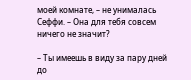моей комнате, – не унималась Сеффи. – Она для тебя совсем ничего не значит?

– Ты имеешь в виду за пару дней до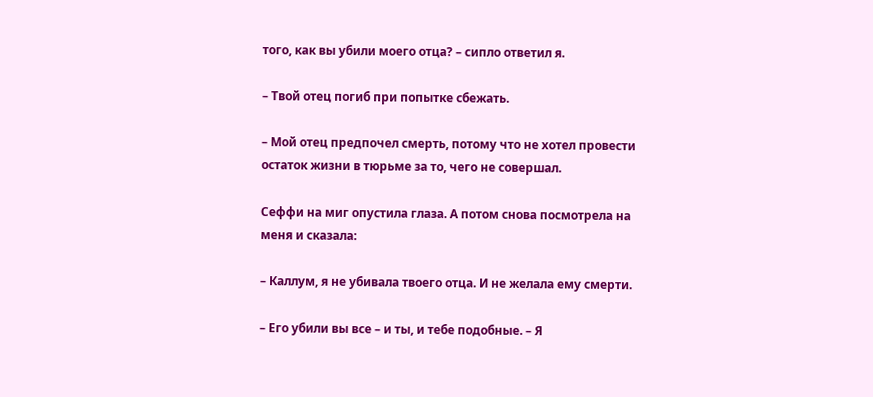того, как вы убили моего отца? – сипло ответил я.

– Твой отец погиб при попытке сбежать.

– Мой отец предпочел смерть, потому что не хотел провести остаток жизни в тюрьме за то, чего не совершал.

Сеффи на миг опустила глаза. А потом снова посмотрела на меня и сказала:

– Каллум, я не убивала твоего отца. И не желала ему смерти.

– Его убили вы все – и ты, и тебе подобные. – Я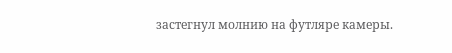застегнул молнию на футляре камеры.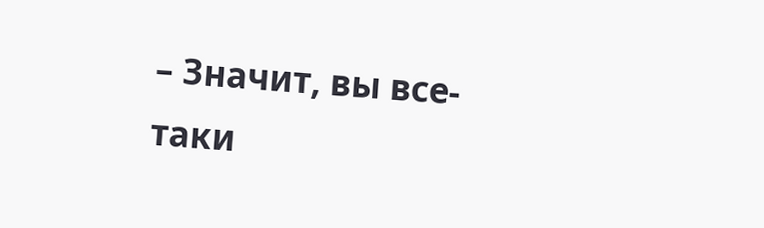– Значит, вы все-таки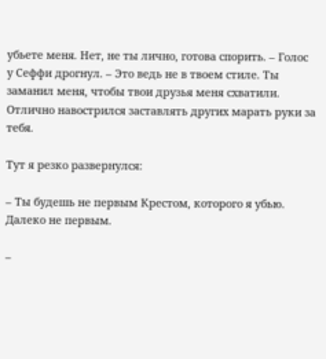убьете меня. Нет, не ты лично, готова спорить. – Голос у Сеффи дрогнул. – Это ведь не в твоем стиле. Ты заманил меня, чтобы твои друзья меня схватили. Отлично навострился заставлять других марать руки за тебя.

Тут я резко развернулся:

– Ты будешь не первым Крестом, которого я убью. Далеко не первым.

–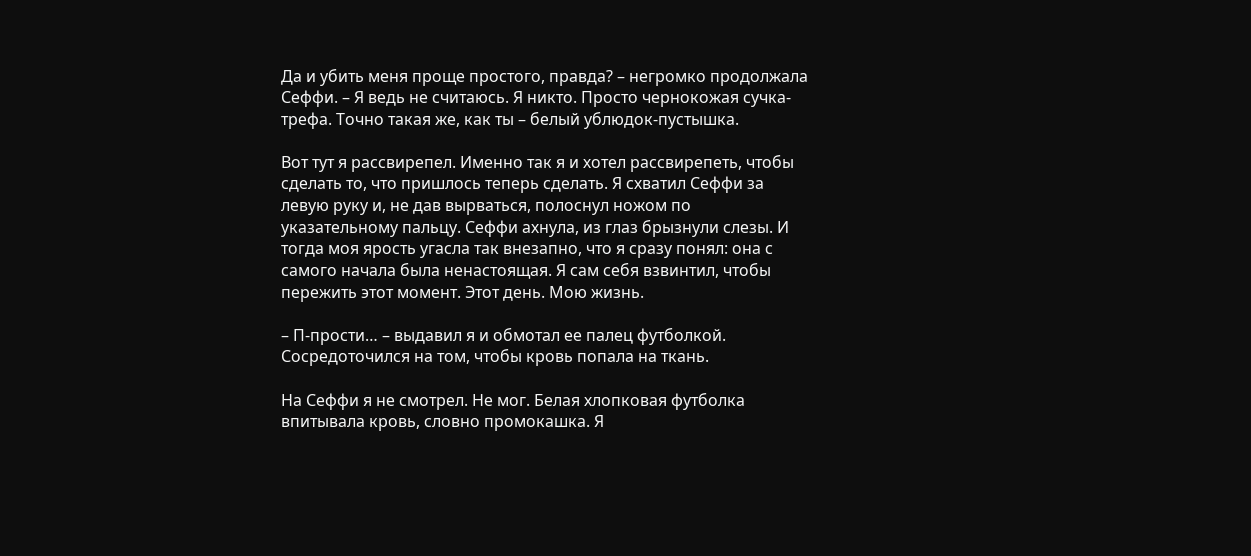Да и убить меня проще простого, правда? – негромко продолжала Сеффи. – Я ведь не считаюсь. Я никто. Просто чернокожая сучка-трефа. Точно такая же, как ты – белый ублюдок-пустышка.

Вот тут я рассвирепел. Именно так я и хотел рассвирепеть, чтобы сделать то, что пришлось теперь сделать. Я схватил Сеффи за левую руку и, не дав вырваться, полоснул ножом по указательному пальцу. Сеффи ахнула, из глаз брызнули слезы. И тогда моя ярость угасла так внезапно, что я сразу понял: она с самого начала была ненастоящая. Я сам себя взвинтил, чтобы пережить этот момент. Этот день. Мою жизнь.

– П-прости… – выдавил я и обмотал ее палец футболкой. Сосредоточился на том, чтобы кровь попала на ткань.

На Сеффи я не смотрел. Не мог. Белая хлопковая футболка впитывала кровь, словно промокашка. Я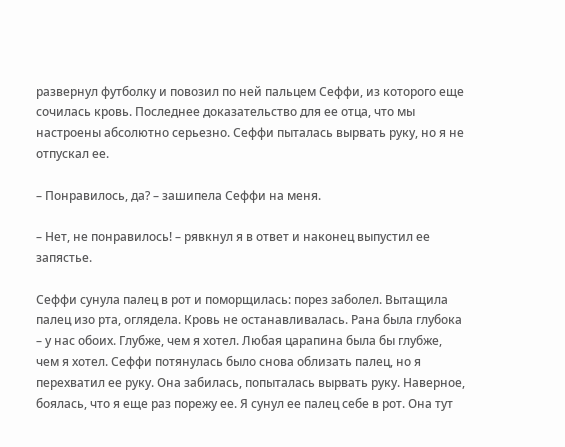развернул футболку и повозил по ней пальцем Сеффи, из которого еще сочилась кровь. Последнее доказательство для ее отца, что мы настроены абсолютно серьезно. Сеффи пыталась вырвать руку, но я не отпускал ее.

– Понравилось, да? – зашипела Сеффи на меня.

– Нет, не понравилось! – рявкнул я в ответ и наконец выпустил ее запястье.

Сеффи сунула палец в рот и поморщилась: порез заболел. Вытащила палец изо рта, оглядела. Кровь не останавливалась. Рана была глубока – у нас обоих. Глубже, чем я хотел. Любая царапина была бы глубже, чем я хотел. Сеффи потянулась было снова облизать палец, но я перехватил ее руку. Она забилась, попыталась вырвать руку. Наверное, боялась, что я еще раз порежу ее. Я сунул ее палец себе в рот. Она тут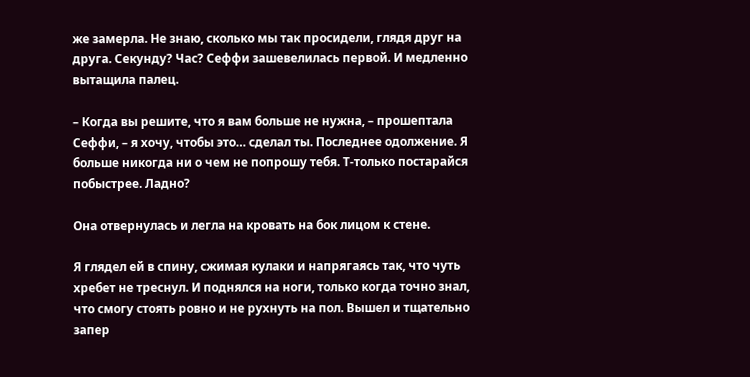же замерла. Не знаю, сколько мы так просидели, глядя друг на друга. Секунду? Час? Сеффи зашевелилась первой. И медленно вытащила палец.

– Когда вы решите, что я вам больше не нужна, – прошептала Сеффи, – я хочу, чтобы это… сделал ты. Последнее одолжение. Я больше никогда ни о чем не попрошу тебя. Т-только постарайся побыстрее. Ладно?

Она отвернулась и легла на кровать на бок лицом к стене.

Я глядел ей в спину, сжимая кулаки и напрягаясь так, что чуть хребет не треснул. И поднялся на ноги, только когда точно знал, что смогу стоять ровно и не рухнуть на пол. Вышел и тщательно запер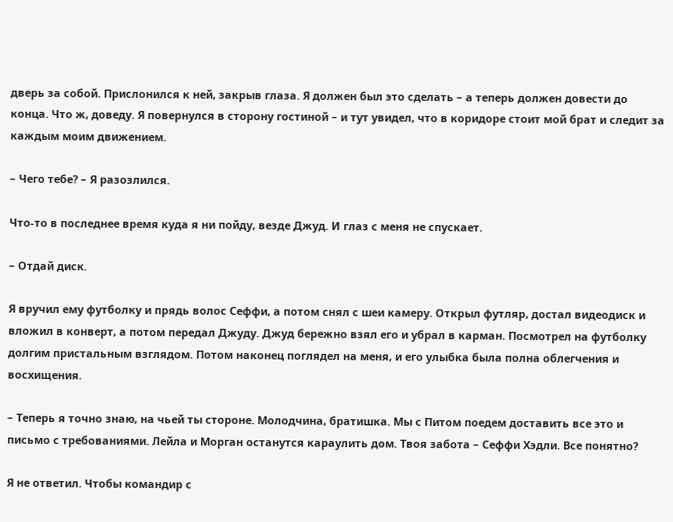дверь за собой. Прислонился к ней, закрыв глаза. Я должен был это сделать – а теперь должен довести до конца. Что ж, доведу. Я повернулся в сторону гостиной – и тут увидел, что в коридоре стоит мой брат и следит за каждым моим движением.

– Чего тебе? – Я разозлился.

Что-то в последнее время куда я ни пойду, везде Джуд. И глаз с меня не спускает.

– Отдай диск.

Я вручил ему футболку и прядь волос Сеффи, а потом снял с шеи камеру. Открыл футляр, достал видеодиск и вложил в конверт, а потом передал Джуду. Джуд бережно взял его и убрал в карман. Посмотрел на футболку долгим пристальным взглядом. Потом наконец поглядел на меня, и его улыбка была полна облегчения и восхищения.

– Теперь я точно знаю, на чьей ты стороне. Молодчина, братишка. Мы с Питом поедем доставить все это и письмо с требованиями. Лейла и Морган останутся караулить дом. Твоя забота – Сеффи Хэдли. Все понятно?

Я не ответил. Чтобы командир с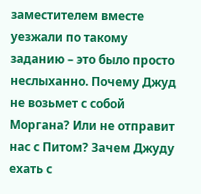заместителем вместе уезжали по такому заданию – это было просто неслыханно. Почему Джуд не возьмет с собой Моргана? Или не отправит нас с Питом? Зачем Джуду ехать с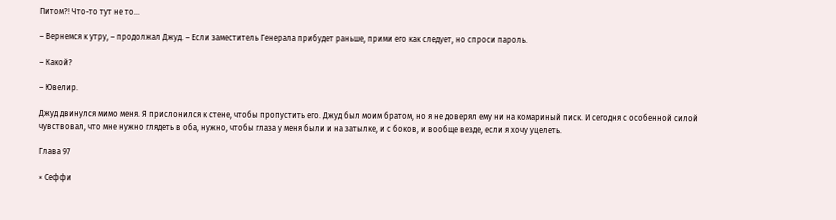Питом?! Что-то тут не то…

– Вернемся к утру, – продолжал Джуд. – Если заместитель Генерала прибудет раньше, прими его как следует, но спроси пароль.

– Какой?

– Ювелир.

Джуд двинулся мимо меня. Я прислонился к стене, чтобы пропустить его. Джуд был моим братом, но я не доверял ему ни на комариный писк. И сегодня с особенной силой чувствовал, что мне нужно глядеть в оба, нужно, чтобы глаза у меня были и на затылке, и с боков, и вообще везде, если я хочу уцелеть.

Глава 97

× Сеффи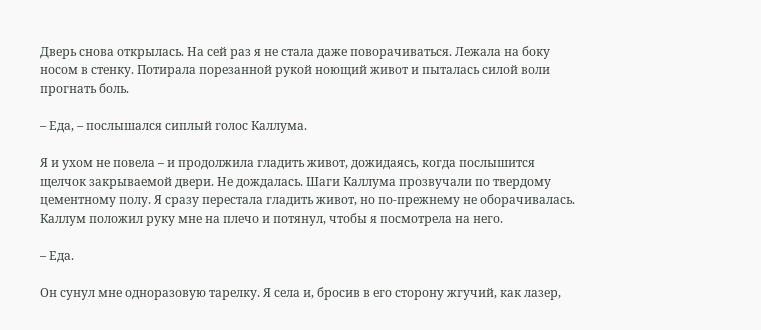Дверь снова открылась. На сей раз я не стала даже поворачиваться. Лежала на боку носом в стенку. Потирала порезанной рукой ноющий живот и пыталась силой воли прогнать боль.

– Еда, – послышался сиплый голос Каллума.

Я и ухом не повела – и продолжила гладить живот, дожидаясь, когда послышится щелчок закрываемой двери. Не дождалась. Шаги Каллума прозвучали по твердому цементному полу. Я сразу перестала гладить живот, но по-прежнему не оборачивалась. Каллум положил руку мне на плечо и потянул, чтобы я посмотрела на него.

– Еда.

Он сунул мне одноразовую тарелку. Я села и, бросив в его сторону жгучий, как лазер,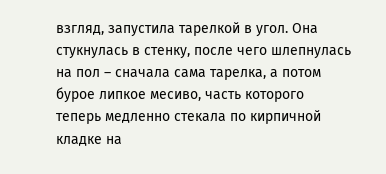взгляд, запустила тарелкой в угол. Она стукнулась в стенку, после чего шлепнулась на пол – сначала сама тарелка, а потом бурое липкое месиво, часть которого теперь медленно стекала по кирпичной кладке на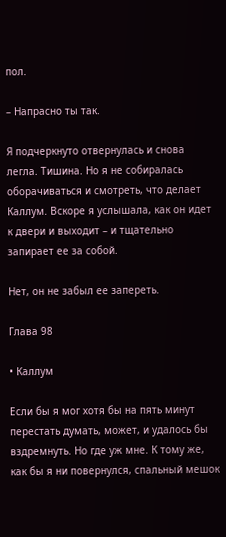пол.

– Напрасно ты так.

Я подчеркнуто отвернулась и снова легла. Тишина. Но я не собиралась оборачиваться и смотреть, что делает Каллум. Вскоре я услышала, как он идет к двери и выходит – и тщательно запирает ее за собой.

Нет, он не забыл ее запереть.

Глава 98

• Каллум

Если бы я мог хотя бы на пять минут перестать думать, может, и удалось бы вздремнуть. Но где уж мне. К тому же, как бы я ни повернулся, спальный мешок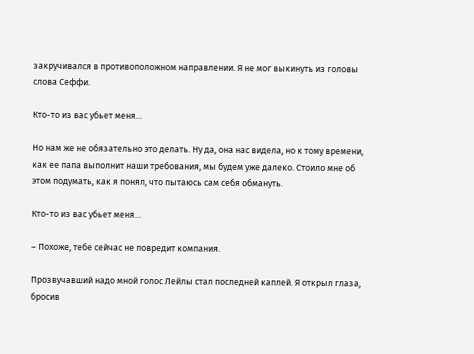закручивался в противоположном направлении. Я не мог выкинуть из головы слова Сеффи.

Кто-то из вас убьет меня…

Но нам же не обязательно это делать. Ну да, она нас видела, но к тому времени, как ее папа выполнит наши требования, мы будем уже далеко. Стоило мне об этом подумать, как я понял, что пытаюсь сам себя обмануть.

Кто-то из вас убьет меня…

– Похоже, тебе сейчас не повредит компания.

Прозвучавший надо мной голос Лейлы стал последней каплей. Я открыл глаза, бросив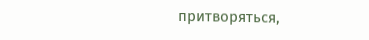притворяться,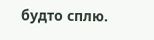будто сплю.